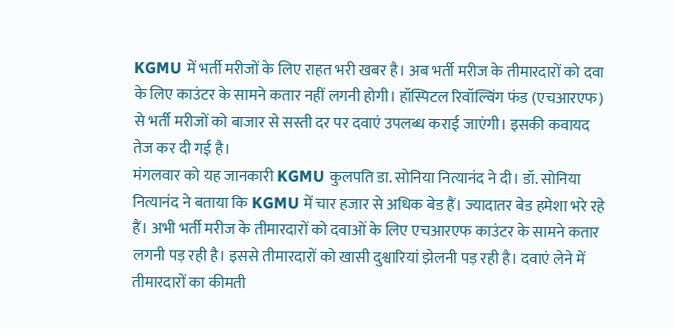KGMU में भर्ती मरीजों के लिए राहत भरी खबर है। अब भर्ती मरीज के तीमारदारों को दवा के लिए काउंटर के सामने कतार नहीं लगनी होगी। हॉस्पिटल रिवॉल्विंग फंड (एचआरएफ) से भर्ती मरीजों को बाजार से सस्ती दर पर दवाएं उपलब्ध कराई जाएंगी। इसकी कवायद तेज कर दी गई है।
मंगलवार को यह जानकारी KGMU कुलपति डा. सोनिया नित्यानंद ने दी। डॉ. सोनिया नित्यानंद ने बताया कि KGMU में चार हजार से अधिक बेड हैं। ज्यादातर बेड हमेशा भरे रहे हैं। अभी भर्ती मरीज के तीमारदारों को दवाओं के लिए एचआरएफ काउंटर के सामने कतार लगनी पड़ रही है। इससे तीमारदारों को खासी दुश्वारियां झेलनी पड़ रही है। दवाएं लेने में तीमारदारों का कीमती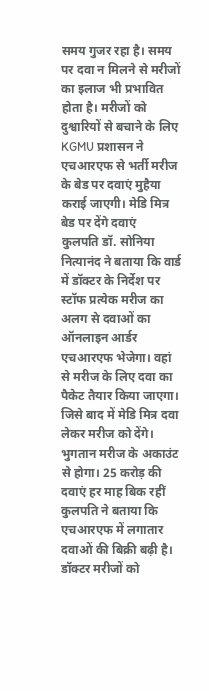समय गुजर रहा है। समय पर दवा न मिलने से मरीजों का इलाज भी प्रभावित होता है। मरीजों को दुश्वारियों से बचाने के लिए KGMU प्रशासन ने एचआरएफ से भर्ती मरीज के बेड पर दवाएं मुहैया कराई जाएगी। मेडि मित्र बेड पर देंगे दवाएं
कुलपति डॉ. सोनिया नित्यानंद ने बताया कि वार्ड में डॉक्टर के निर्देश पर स्टॉफ प्रत्येक मरीज का अलग से दवाओं का ऑनलाइन आर्डर एचआरएफ भेजेगा। वहां से मरीज के लिए दवा का पैकेट तैयार किया जाएगा। जिसे बाद में मेडि मित्र दवा लेकर मरीज को देंगे। भुगतान मरीज के अकाउंट से होगा। 25 करोड़ की दवाएं हर माह बिक रहीं
कुलपति ने बताया कि एचआरएफ में लगातार दवाओं की बिक्री बढ़ी है। डॉक्टर मरीजों को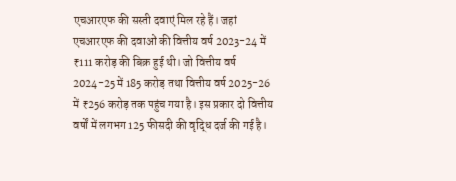एचआरएफ की सस्ती दवाएं मिल रहे हैं। जहां एचआरएफ की दवाओं की वित्तीय वर्ष 2023-24 में ₹111 करोड़ की बिक्र हुई थी। जो वित्तीय वर्ष 2024-25 में 185 करोड़ तथा वित्तीय वर्ष 2025-26 में ₹256 करोड़ तक पहुंच गया है। इस प्रकार दो वित्तीय वर्षों में लगभग 125 फीसदी की वृद्धि दर्ज की गई है।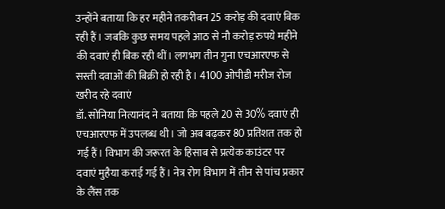उन्होंने बताया कि हर महीने तकरीबन 25 करोड़ की दवाएं बिक रही हैं। जबकि कुछ समय पहले आठ से नौ करोड़ रुपये महीने की दवाएं ही बिक रही थीं। लगभग तीन गुना एचआरएफ से सस्ती दवाओं की बिक्री हो रही है। 4100 ओपीडी मरीज रोज खरीद रहे दवाएं
डॉ. सोनिया नित्यानंद ने बताया कि पहले 20 से 30% दवाएं ही एचआरएफ में उपलब्ध थी। जो अब बढ़कर 80 प्रतिशत तक हो गई हैं। विभाग की जरूरत के हिसाब से प्रत्येक काउंटर पर दवाएं मुहैया कराई गई हैं। नेत्र रोग विभाग में तीन से पांच प्रकार के लैंस तक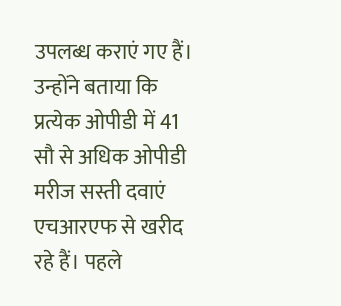उपलब्ध कराएं गए हैं। उन्होंने बताया कि प्रत्येक ओपीडी में 41 सौ से अधिक ओपीडी मरीज सस्ती दवाएं एचआरएफ से खरीद रहे हैं। पहले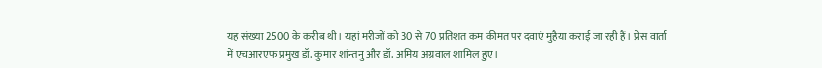यह संख्या 2500 के करीब थी। यहां मरीजों को 30 से 70 प्रतिशत कम कीमत पर दवाएं मुहैया कराई जा रही हैं। प्रेस वार्ता में एचआरएफ प्रमुख डॉ. कुमार शांन्तनु और डॉ. अमिय अग्रवाल शामिल हुए।